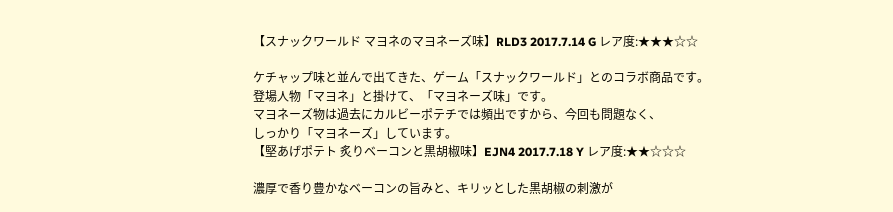【スナックワールド マヨネのマヨネーズ味】RLD3 2017.7.14 G レア度:★★★☆☆

ケチャップ味と並んで出てきた、ゲーム「スナックワールド」とのコラボ商品です。
登場人物「マヨネ」と掛けて、「マヨネーズ味」です。
マヨネーズ物は過去にカルビーポテチでは頻出ですから、今回も問題なく、
しっかり「マヨネーズ」しています。
【堅あげポテト 炙りベーコンと黒胡椒味】EJN4 2017.7.18 Y レア度:★★☆☆☆

濃厚で香り豊かなベーコンの旨みと、キリッとした黒胡椒の刺激が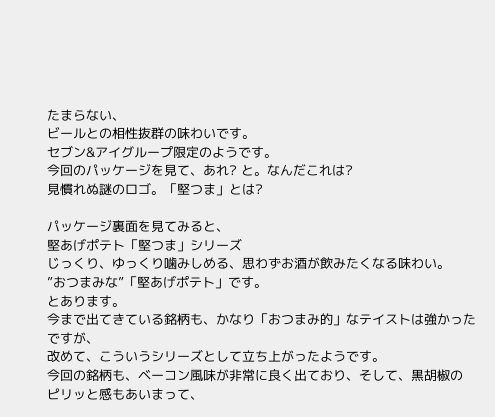たまらない、
ビールとの相性抜群の味わいです。
セブン&アイグループ限定のようです。
今回のパッケージを見て、あれ? と。なんだこれは?
見慣れぬ謎のロゴ。「堅つま」とは?

パッケージ裏面を見てみると、
堅あげポテト「堅つま」シリーズ
じっくり、ゆっくり噛みしめる、思わずお酒が飲みたくなる味わい。
”おつまみな”「堅あげポテト」です。
とあります。
今まで出てきている銘柄も、かなり「おつまみ的」なテイストは強かったですが、
改めて、こういうシリーズとして立ち上がったようです。
今回の銘柄も、ベーコン風味が非常に良く出ており、そして、黒胡椒の
ピリッと感もあいまって、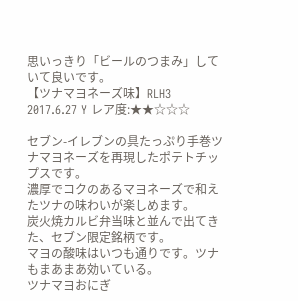思いっきり「ビールのつまみ」していて良いです。
【ツナマヨネーズ味】RLH3 2017.6.27 Y レア度:★★☆☆☆

セブン-イレブンの具たっぷり手巻ツナマヨネーズを再現したポテトチップスです。
濃厚でコクのあるマヨネーズで和えたツナの味わいが楽しめます。
炭火焼カルビ弁当味と並んで出てきた、セブン限定銘柄です。
マヨの酸味はいつも通りです。ツナもまあまあ効いている。
ツナマヨおにぎ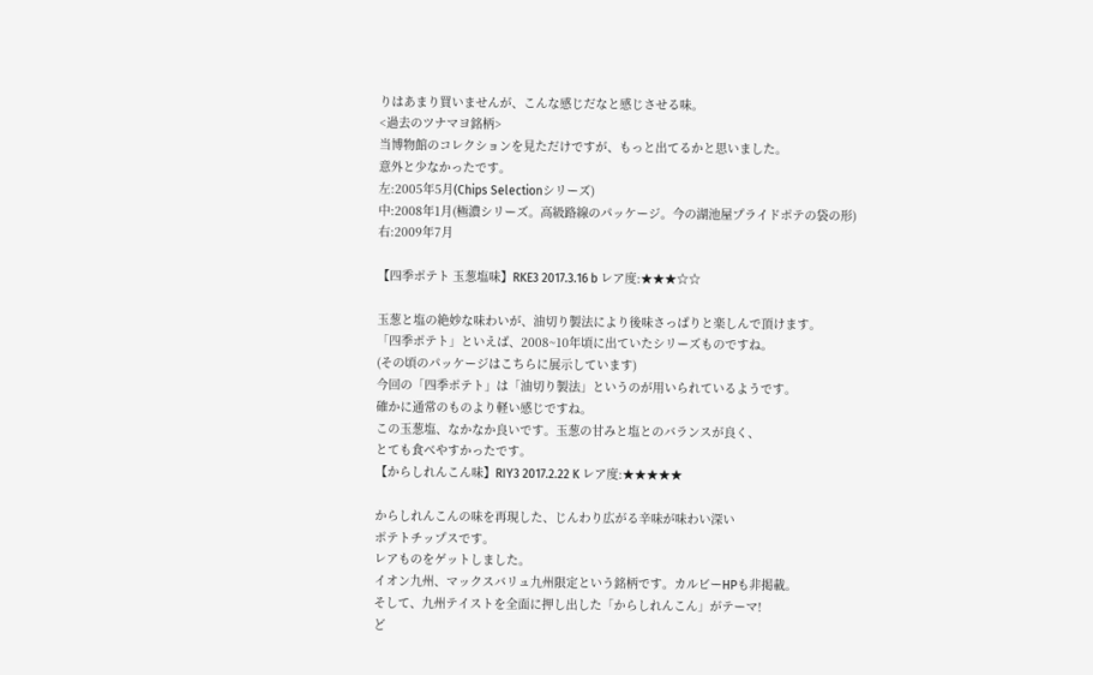りはあまり買いませんが、こんな感じだなと感じさせる味。
<過去のツナマヨ銘柄>
当博物館のコレクションを見ただけですが、もっと出てるかと思いました。
意外と少なかったです。
左:2005年5月(Chips Selectionシリーズ)
中:2008年1月(極濃シリーズ。高級路線のパッケージ。今の湖池屋プライドポテの袋の形)
右:2009年7月

【四季ポテト 玉葱塩味】RKE3 2017.3.16 b レア度:★★★☆☆

玉葱と塩の絶妙な味わいが、油切り製法により後味さっぱりと楽しんで頂けます。
「四季ポテト」といえば、2008~10年頃に出ていたシリーズものですね。
(その頃のパッケージはこちらに展示しています)
今回の「四季ポテト」は「油切り製法」というのが用いられているようです。
確かに通常のものより軽い感じですね。
この玉葱塩、なかなか良いです。玉葱の甘みと塩とのバランスが良く、
とても食べやすかったです。
【からしれんこん味】RIY3 2017.2.22 K レア度:★★★★★

からしれんこんの味を再現した、じんわり広がる辛味が味わい深い
ポテトチップスです。
レアものをゲットしました。
イオン九州、マックスバリュ九州限定という銘柄です。カルビーHPも非掲載。
そして、九州テイストを全面に押し出した「からしれんこん」がテーマ!
ど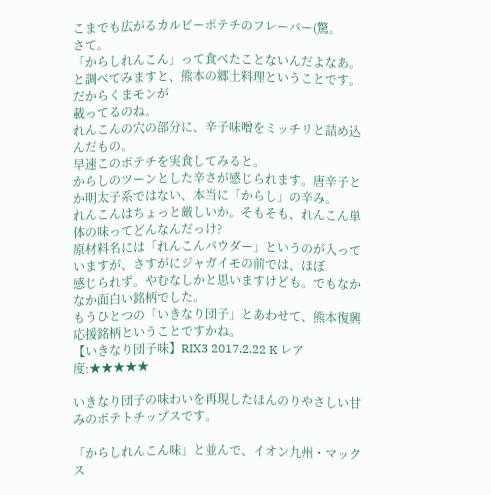こまでも広がるカルビーポテチのフレーバー(驚。
さて。
「からしれんこん」って食べたことないんだよなあ。
と調べてみますと、熊本の郷土料理ということです。だからくまモンが
載ってるのね。
れんこんの穴の部分に、辛子味噌をミッチリと詰め込んだもの。
早速このポテチを実食してみると。
からしのツーンとした辛さが感じられます。唐辛子とか明太子系ではない、本当に「からし」の辛み。
れんこんはちょっと厳しいか。そもそも、れんこん単体の味ってどんなんだっけ?
原材料名には「れんこんパウダー」というのが入っていますが、さすがにジャガイモの前では、ほぼ
感じられず。やむなしかと思いますけども。でもなかなか面白い銘柄でした。
もうひとつの「いきなり団子」とあわせて、熊本復興応援銘柄ということですかね。
【いきなり団子味】RIX3 2017.2.22 K レア度:★★★★★

いきなり団子の味わいを再現したほんのりやさしい甘みのポテトチップスです。

「からしれんこん味」と並んで、イオン九州・マックス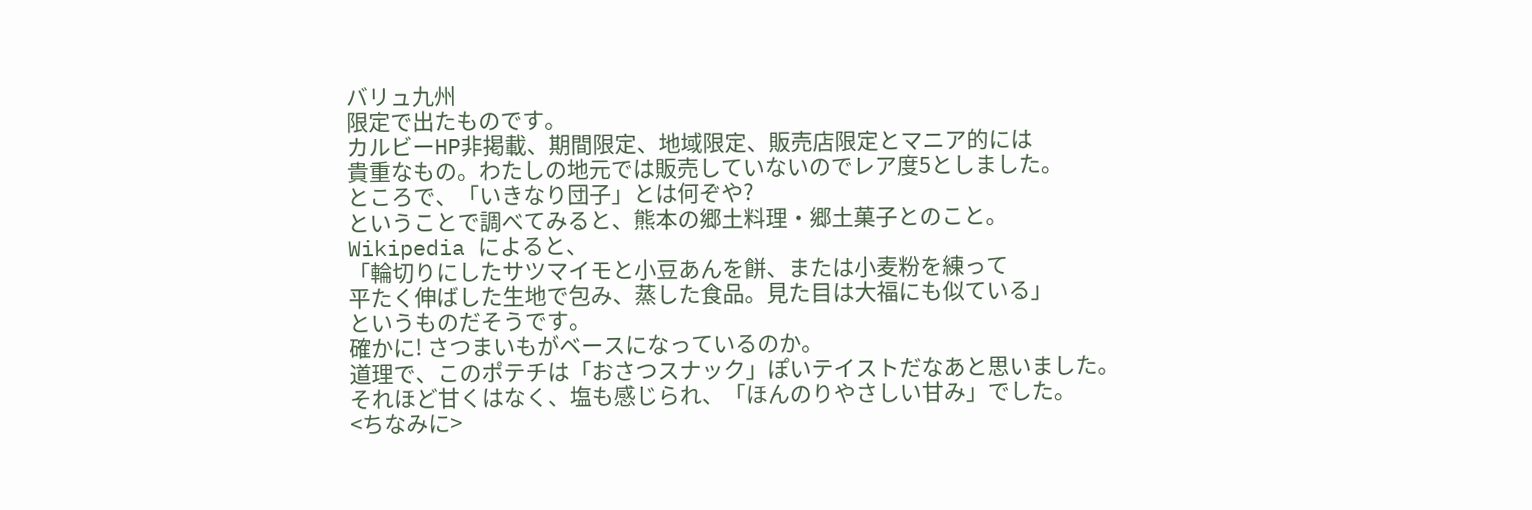バリュ九州
限定で出たものです。
カルビーHP非掲載、期間限定、地域限定、販売店限定とマニア的には
貴重なもの。わたしの地元では販売していないのでレア度5としました。
ところで、「いきなり団子」とは何ぞや?
ということで調べてみると、熊本の郷土料理・郷土菓子とのこと。
Wikipedia によると、
「輪切りにしたサツマイモと小豆あんを餅、または小麦粉を練って
平たく伸ばした生地で包み、蒸した食品。見た目は大福にも似ている」
というものだそうです。
確かに! さつまいもがベースになっているのか。
道理で、このポテチは「おさつスナック」ぽいテイストだなあと思いました。
それほど甘くはなく、塩も感じられ、「ほんのりやさしい甘み」でした。
<ちなみに>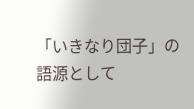「いきなり団子」の語源として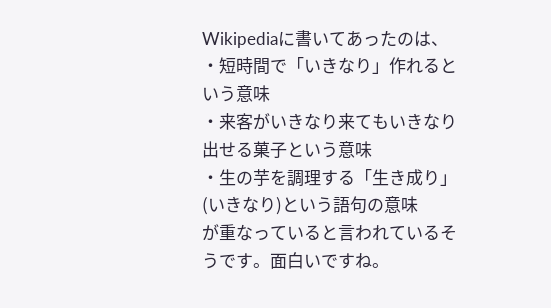Wikipediaに書いてあったのは、
・短時間で「いきなり」作れるという意味
・来客がいきなり来てもいきなり出せる菓子という意味
・生の芋を調理する「生き成り」(いきなり)という語句の意味
が重なっていると言われているそうです。面白いですね。